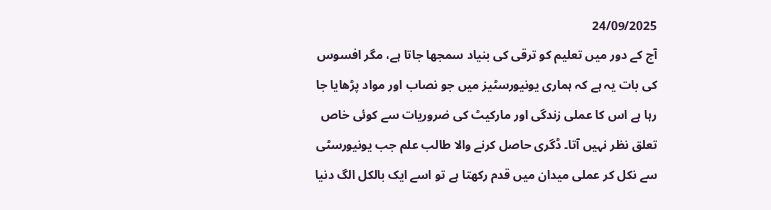24/09/2025
آج کے دور میں تعلیم کو ترقی کی بنیاد سمجھا جاتا ہے، مگر افسوس کی بات یہ ہے کہ ہماری یونیورسٹیز میں جو نصاب اور مواد پڑھایا جا رہا ہے اس کا عملی زندگی اور مارکیٹ کی ضروریات سے کوئی خاص تعلق نظر نہیں آتا۔ ڈگری حاصل کرنے والا طالب علم جب یونیورسٹی سے نکل کر عملی میدان میں قدم رکھتا ہے تو اسے ایک بالکل الگ دنیا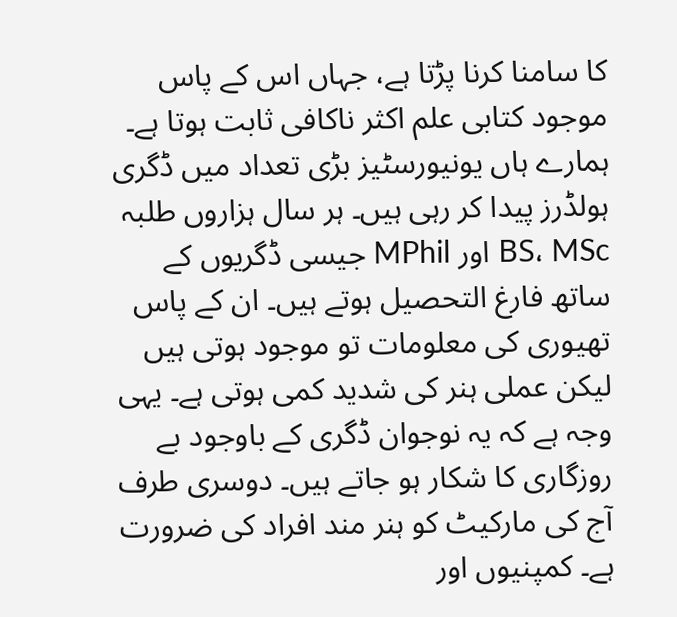کا سامنا کرنا پڑتا ہے، جہاں اس کے پاس موجود کتابی علم اکثر ناکافی ثابت ہوتا ہے۔
ہمارے ہاں یونیورسٹیز بڑی تعداد میں ڈگری ہولڈرز پیدا کر رہی ہیں۔ ہر سال ہزاروں طلبہ BS، MSc اور MPhil جیسی ڈگریوں کے ساتھ فارغ التحصیل ہوتے ہیں۔ ان کے پاس تھیوری کی معلومات تو موجود ہوتی ہیں لیکن عملی ہنر کی شدید کمی ہوتی ہے۔ یہی وجہ ہے کہ یہ نوجوان ڈگری کے باوجود بے روزگاری کا شکار ہو جاتے ہیں۔ دوسری طرف آج کی مارکیٹ کو ہنر مند افراد کی ضرورت ہے۔ کمپنیوں اور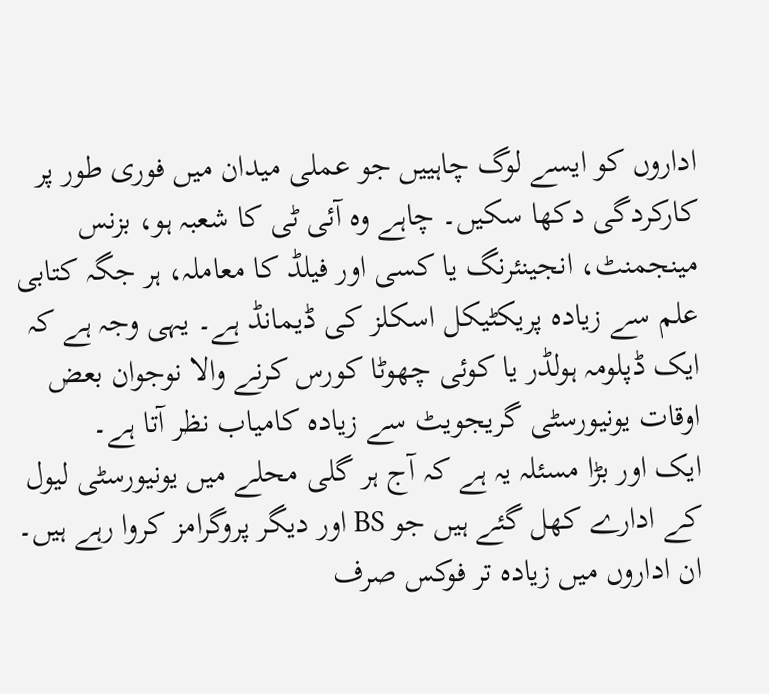اداروں کو ایسے لوگ چاہییں جو عملی میدان میں فوری طور پر کارکردگی دکھا سکیں۔ چاہے وہ آئی ٹی کا شعبہ ہو، بزنس مینجمنٹ، انجینئرنگ یا کسی اور فیلڈ کا معاملہ، ہر جگہ کتابی علم سے زیادہ پریکٹیکل اسکلز کی ڈیمانڈ ہے۔ یہی وجہ ہے کہ ایک ڈپلومہ ہولڈر یا کوئی چھوٹا کورس کرنے والا نوجوان بعض اوقات یونیورسٹی گریجویٹ سے زیادہ کامیاب نظر آتا ہے۔
ایک اور بڑا مسئلہ یہ ہے کہ آج ہر گلی محلے میں یونیورسٹی لیول کے ادارے کھل گئے ہیں جو BS اور دیگر پروگرامز کروا رہے ہیں۔ ان اداروں میں زیادہ تر فوکس صرف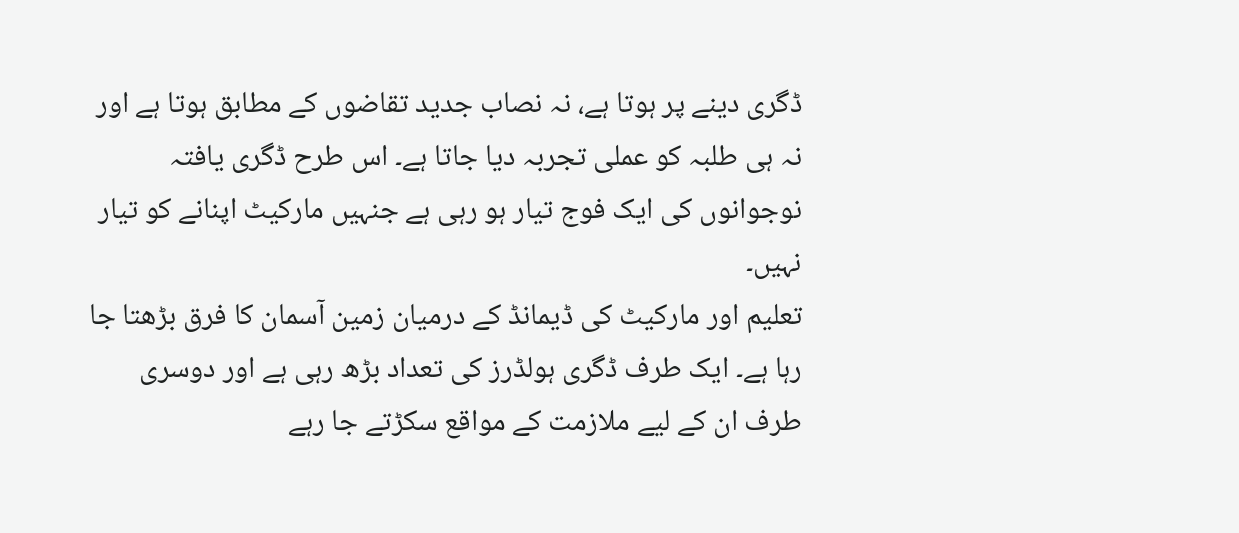ڈگری دینے پر ہوتا ہے، نہ نصاب جدید تقاضوں کے مطابق ہوتا ہے اور نہ ہی طلبہ کو عملی تجربہ دیا جاتا ہے۔ اس طرح ڈگری یافتہ نوجوانوں کی ایک فوج تیار ہو رہی ہے جنہیں مارکیٹ اپنانے کو تیار نہیں۔
تعلیم اور مارکیٹ کی ڈیمانڈ کے درمیان زمین آسمان کا فرق بڑھتا جا رہا ہے۔ ایک طرف ڈگری ہولڈرز کی تعداد بڑھ رہی ہے اور دوسری طرف ان کے لیے ملازمت کے مواقع سکڑتے جا رہے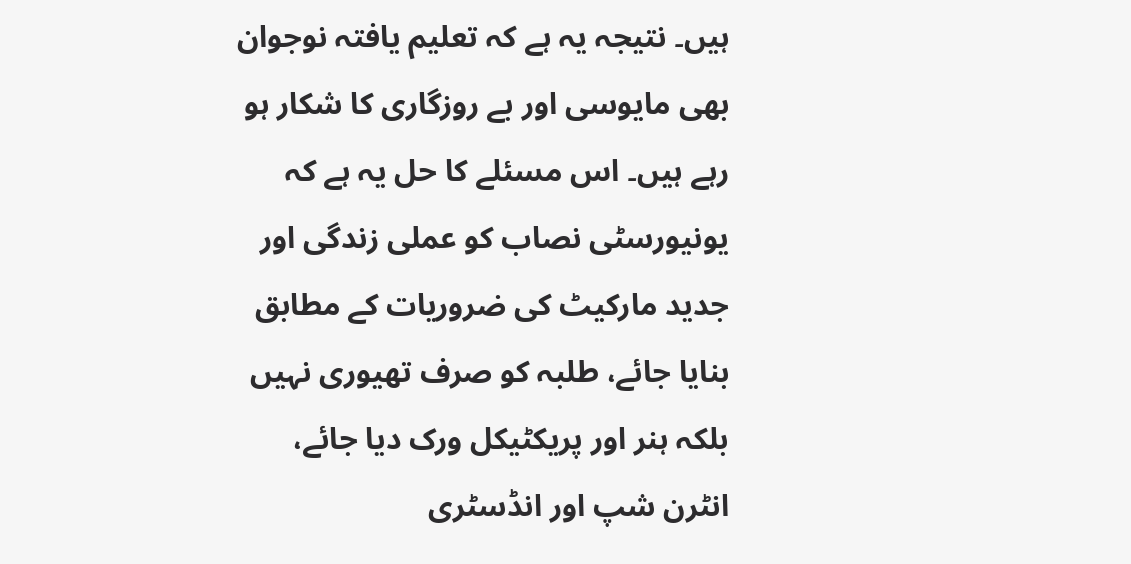ہیں۔ نتیجہ یہ ہے کہ تعلیم یافتہ نوجوان بھی مایوسی اور بے روزگاری کا شکار ہو رہے ہیں۔ اس مسئلے کا حل یہ ہے کہ یونیورسٹی نصاب کو عملی زندگی اور جدید مارکیٹ کی ضروریات کے مطابق بنایا جائے، طلبہ کو صرف تھیوری نہیں بلکہ ہنر اور پریکٹیکل ورک دیا جائے، انٹرن شپ اور انڈسٹری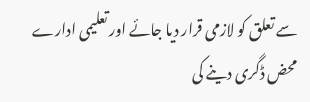سے تعلق کو لازمی قرار دیا جائے اور تعلیمی ادارے محض ڈگری دینے کی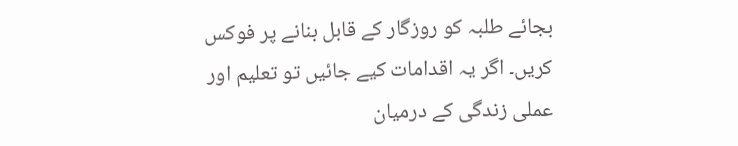بجائے طلبہ کو روزگار کے قابل بنانے پر فوکس کریں۔ اگر یہ اقدامات کیے جائیں تو تعلیم اور عملی زندگی کے درمیان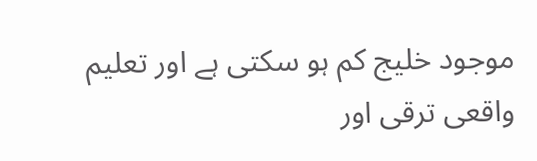موجود خلیج کم ہو سکتی ہے اور تعلیم واقعی ترقی اور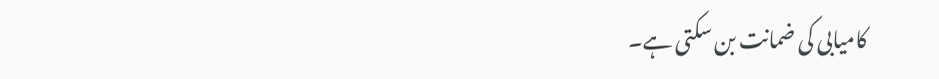کامیابی کی ضمانت بن سکتی ہے۔